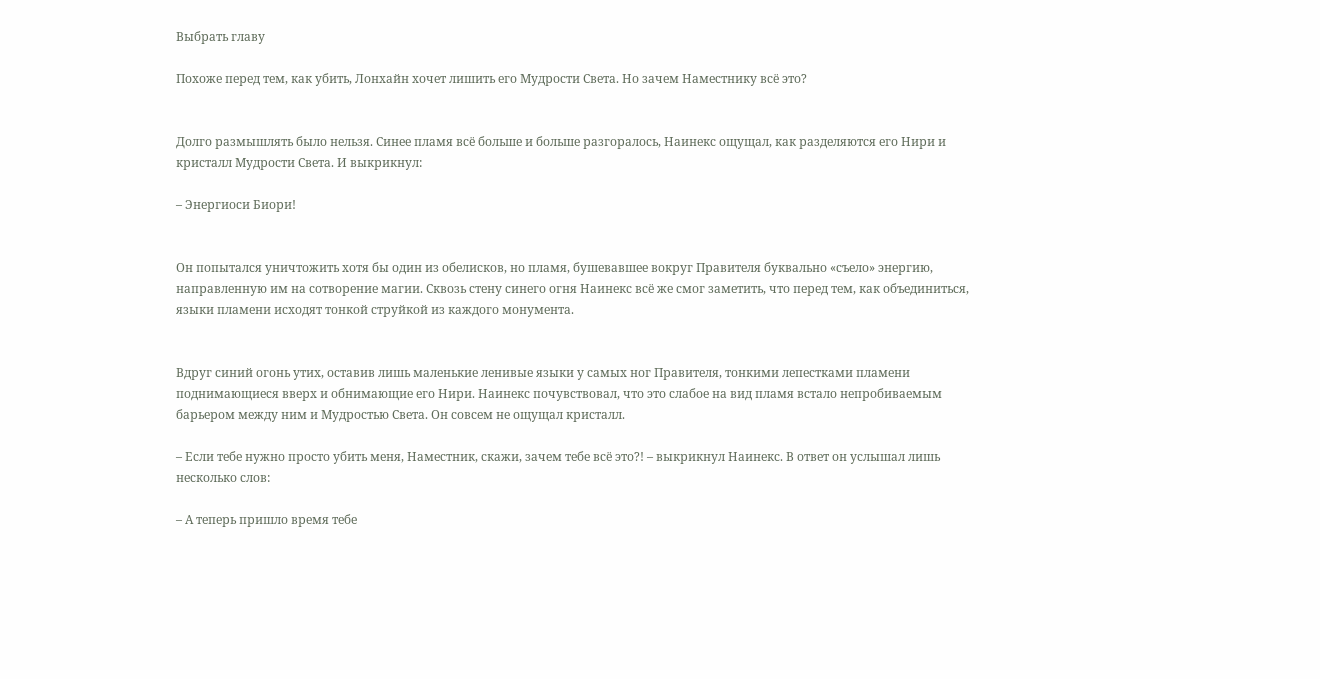Выбрать главу

Похоже перед тем, как убить, Лонхайн хочет лишить его Мудрости Света. Но зачем Наместнику всё это?


Долго размышлять было нельзя. Синее пламя всё больше и больше разгоралось, Наинекс ощущал, как разделяются его Нири и кристалл Мудрости Света. И выкрикнул:

– Энергиоси Биори!


Он попытался уничтожить хотя бы один из обелисков, но пламя, бушевавшее вокруг Правителя буквально «съело» энергию, направленную им на сотворение магии. Сквозь стену синего огня Наинекс всё же смог заметить, что перед тем, как объединиться, языки пламени исходят тонкой струйкой из каждого монумента.


Вдруг синий огонь утих, оставив лишь маленькие ленивые языки у самых ног Правителя, тонкими лепестками пламени поднимающиеся вверх и обнимающие его Нири. Наинекс почувствовал, что это слабое на вид пламя встало непробиваемым барьером между ним и Мудростью Света. Он совсем не ощущал кристалл.

– Если тебе нужно просто убить меня, Наместник, скажи, зачем тебе всё это?! – выкрикнул Наинекс. В ответ он услышал лишь несколько слов:

– А теперь пришло время тебе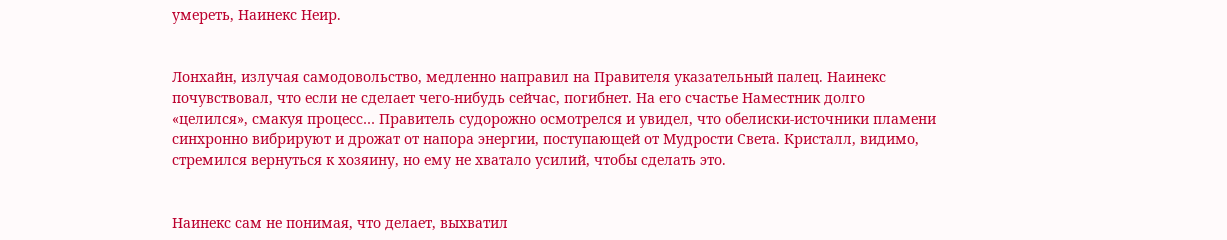умереть, Наинекс Неир.


Лонхайн, излучая самодовольство, медленно направил на Правителя указательный палец. Наинекс почувствовал, что если не сделает чего-нибудь сейчас, погибнет. На его счастье Наместник долго «целился», смакуя процесс… Правитель судорожно осмотрелся и увидел, что обелиски-источники пламени синхронно вибрируют и дрожат от напора энергии, поступающей от Мудрости Света. Кристалл, видимо, стремился вернуться к хозяину, но ему не хватало усилий, чтобы сделать это.


Наинекс сам не понимая, что делает, выхватил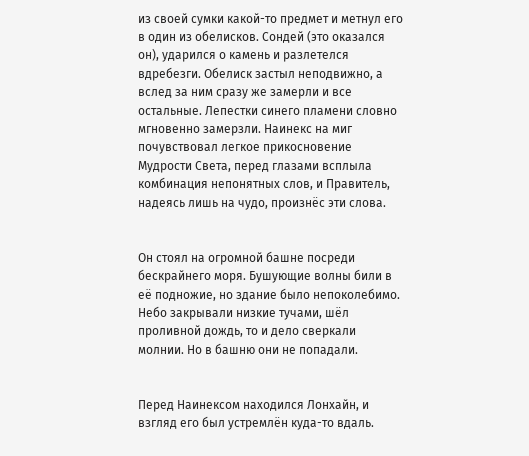из своей сумки какой-то предмет и метнул его в один из обелисков. Сондей (это оказался он), ударился о камень и разлетелся вдребезги. Обелиск застыл неподвижно, а вслед за ним сразу же замерли и все остальные. Лепестки синего пламени словно мгновенно замерзли. Наинекс на миг почувствовал легкое прикосновение Мудрости Света, перед глазами всплыла комбинация непонятных слов, и Правитель, надеясь лишь на чудо, произнёс эти слова.


Он стоял на огромной башне посреди бескрайнего моря. Бушующие волны били в её подножие, но здание было непоколебимо. Небо закрывали низкие тучами, шёл проливной дождь, то и дело сверкали молнии. Но в башню они не попадали.


Перед Наинексом находился Лонхайн, и взгляд его был устремлён куда-то вдаль.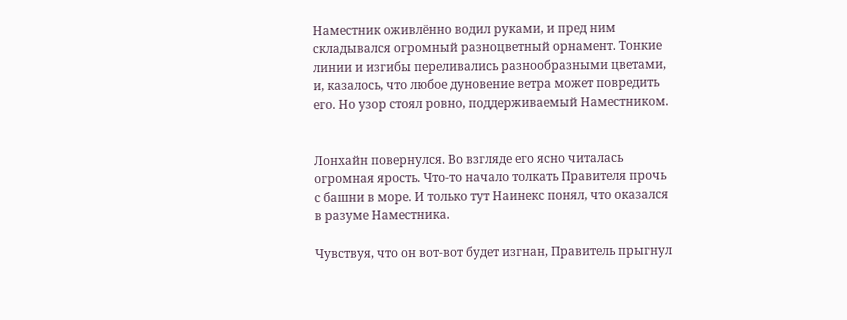Наместник оживлённо водил руками, и пред ним складывался огромный разноцветный орнамент. Тонкие линии и изгибы переливались разнообразными цветами, и, казалось, что любое дуновение ветра может повредить его. Но узор стоял ровно, поддерживаемый Наместником.


Лонхайн повернулся. Во взгляде его ясно читалась огромная ярость. Что-то начало толкать Правителя прочь с башни в море. И только тут Наинекс понял, что оказался в разуме Наместника.

Чувствуя, что он вот-вот будет изгнан, Правитель прыгнул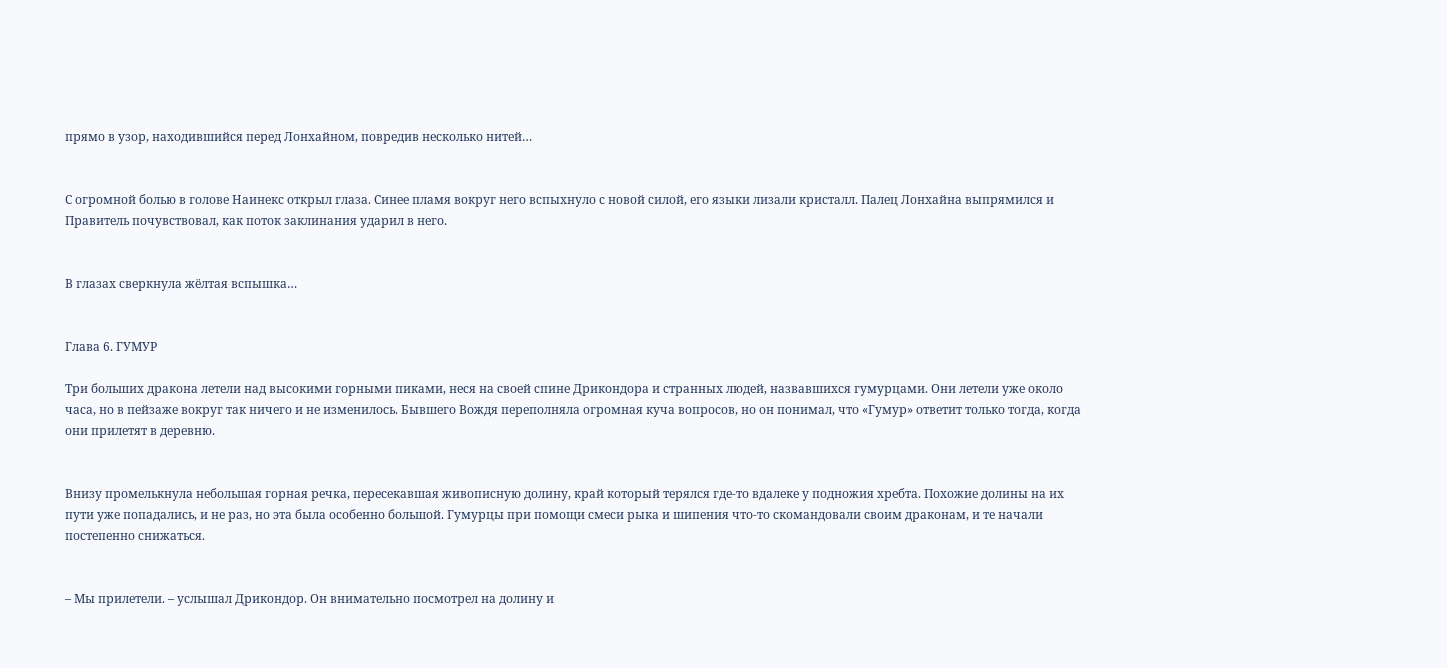прямо в узор, находившийся перед Лонхайном, повредив несколько нитей…


С огромной болью в голове Наинекс открыл глаза. Синее пламя вокруг него вспыхнуло с новой силой, его языки лизали кристалл. Палец Лонхайна выпрямился и Правитель почувствовал, как поток заклинания ударил в него.


В глазах сверкнула жёлтая вспышка…


Глава 6. ГУМУР

Три больших дракона летели над высокими горными пиками, неся на своей спине Дрикондора и странных людей, назвавшихся гумурцами. Они летели уже около часа, но в пейзаже вокруг так ничего и не изменилось. Бывшего Вождя переполняла огромная куча вопросов, но он понимал, что «Гумур» ответит только тогда, когда они прилетят в деревню.


Внизу промелькнула небольшая горная речка, пересекавшая живописную долину, край который терялся где-то вдалеке у подножия хребта. Похожие долины на их пути уже попадались, и не раз, но эта была особенно большой. Гумурцы при помощи смеси рыка и шипения что-то скомандовали своим драконам, и те начали постепенно снижаться.


– Мы прилетели. – услышал Дрикондор. Он внимательно посмотрел на долину и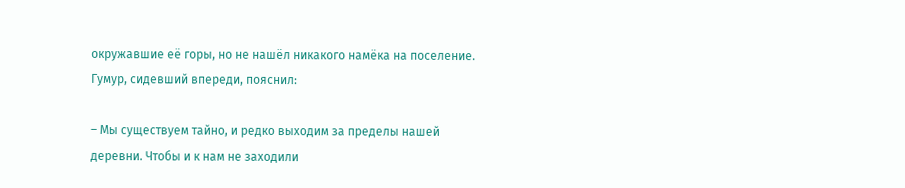окружавшие её горы, но не нашёл никакого намёка на поселение. Гумур, сидевший впереди, пояснил:

– Мы существуем тайно, и редко выходим за пределы нашей деревни. Чтобы и к нам не заходили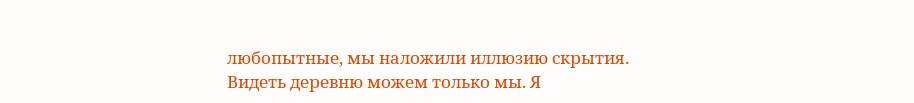любопытные, мы наложили иллюзию скрытия. Видеть деревню можем только мы. Я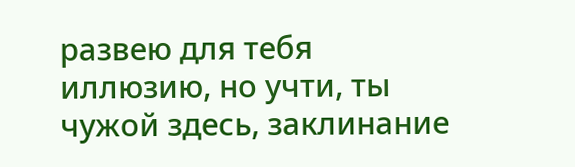развею для тебя иллюзию, но учти, ты чужой здесь, заклинание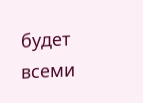будет всеми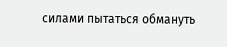силами пытаться обмануть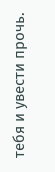тебя и увести прочь.